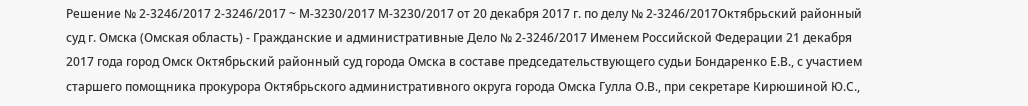Решение № 2-3246/2017 2-3246/2017 ~ М-3230/2017 М-3230/2017 от 20 декабря 2017 г. по делу № 2-3246/2017Октябрьский районный суд г. Омска (Омская область) - Гражданские и административные Дело № 2-3246/2017 Именем Российской Федерации 21 декабря 2017 года город Омск Октябрьский районный суд города Омска в составе председательствующего судьи Бондаренко Е.В., с участием старшего помощника прокурора Октябрьского административного округа города Омска Гулла О.В., при секретаре Кирюшиной Ю.С.,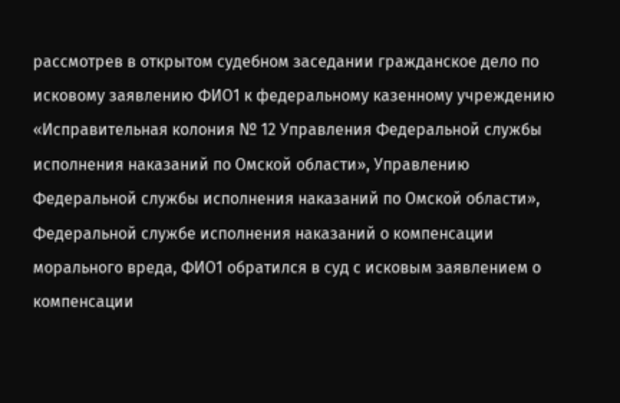рассмотрев в открытом судебном заседании гражданское дело по исковому заявлению ФИО1 к федеральному казенному учреждению «Исправительная колония № 12 Управления Федеральной службы исполнения наказаний по Омской области», Управлению Федеральной службы исполнения наказаний по Омской области», Федеральной службе исполнения наказаний о компенсации морального вреда, ФИО1 обратился в суд с исковым заявлением о компенсации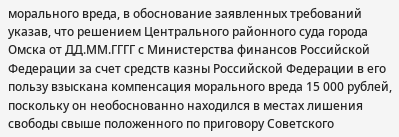морального вреда, в обоснование заявленных требований указав, что решением Центрального районного суда города Омска от ДД.ММ.ГГГГ с Министерства финансов Российской Федерации за счет средств казны Российской Федерации в его пользу взыскана компенсация морального вреда 15 000 рублей, поскольку он необоснованно находился в местах лишения свободы свыше положенного по приговору Советского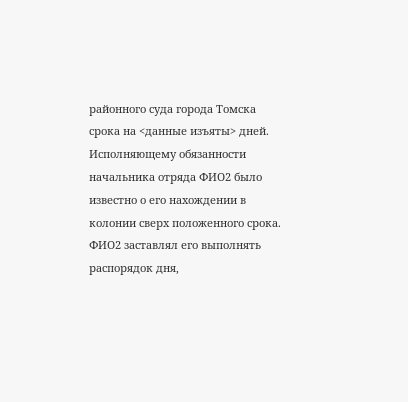районного суда города Томска срока на <данные изъяты> дней. Исполняющему обязанности начальника отряда ФИО2 было известно о его нахождении в колонии сверх положенного срока. ФИО2 заставлял его выполнять распорядок дня,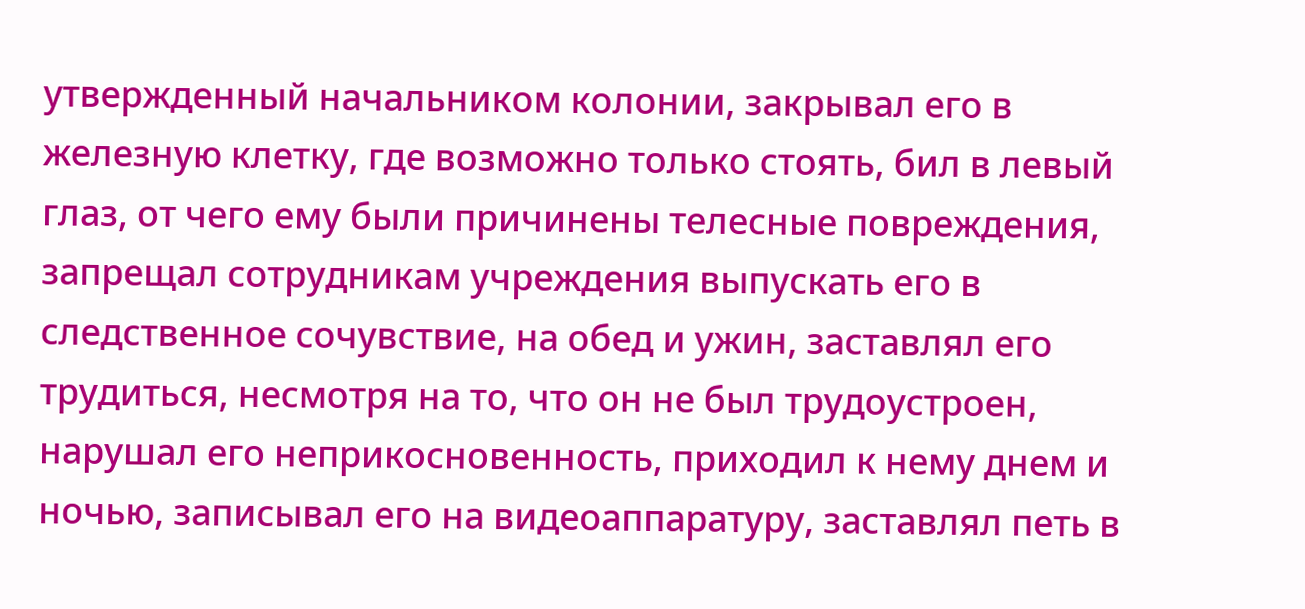утвержденный начальником колонии, закрывал его в железную клетку, где возможно только стоять, бил в левый глаз, от чего ему были причинены телесные повреждения, запрещал сотрудникам учреждения выпускать его в следственное сочувствие, на обед и ужин, заставлял его трудиться, несмотря на то, что он не был трудоустроен, нарушал его неприкосновенность, приходил к нему днем и ночью, записывал его на видеоаппаратуру, заставлял петь в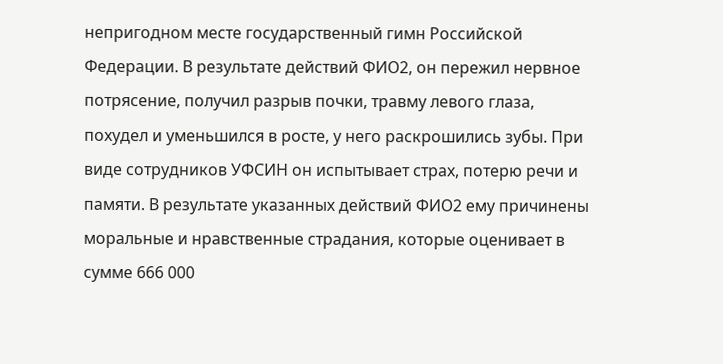непригодном месте государственный гимн Российской Федерации. В результате действий ФИО2, он пережил нервное потрясение, получил разрыв почки, травму левого глаза, похудел и уменьшился в росте, у него раскрошились зубы. При виде сотрудников УФСИН он испытывает страх, потерю речи и памяти. В результате указанных действий ФИО2 ему причинены моральные и нравственные страдания, которые оценивает в сумме 666 000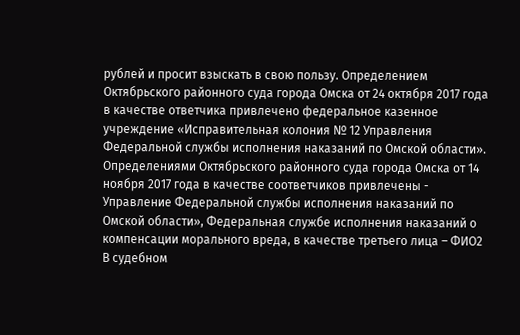рублей и просит взыскать в свою пользу. Определением Октябрьского районного суда города Омска от 24 октября 2017 года в качестве ответчика привлечено федеральное казенное учреждение «Исправительная колония № 12 Управления Федеральной службы исполнения наказаний по Омской области». Определениями Октябрьского районного суда города Омска от 14 ноября 2017 года в качестве соответчиков привлечены - Управление Федеральной службы исполнения наказаний по Омской области», Федеральная службе исполнения наказаний о компенсации морального вреда, в качестве третьего лица – ФИО2 В судебном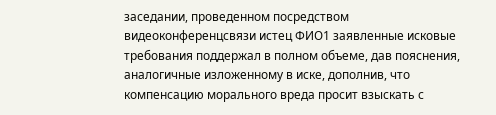заседании, проведенном посредством видеоконференцсвязи истец ФИО1 заявленные исковые требования поддержал в полном объеме, дав пояснения, аналогичные изложенному в иске, дополнив, что компенсацию морального вреда просит взыскать с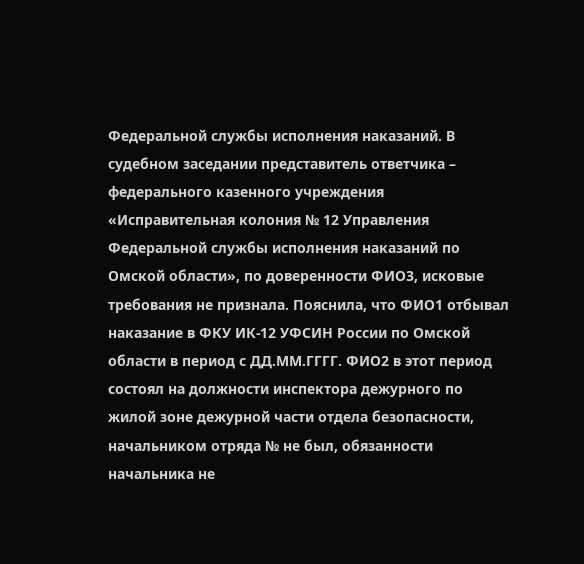Федеральной службы исполнения наказаний. В судебном заседании представитель ответчика – федерального казенного учреждения «Исправительная колония № 12 Управления Федеральной службы исполнения наказаний по Омской области», по доверенности ФИО3, исковые требования не признала. Пояснила, что ФИО1 отбывал наказание в ФКУ ИК-12 УФСИН России по Омской области в период с ДД.ММ.ГГГГ. ФИО2 в этот период состоял на должности инспектора дежурного по жилой зоне дежурной части отдела безопасности, начальником отряда № не был, обязанности начальника не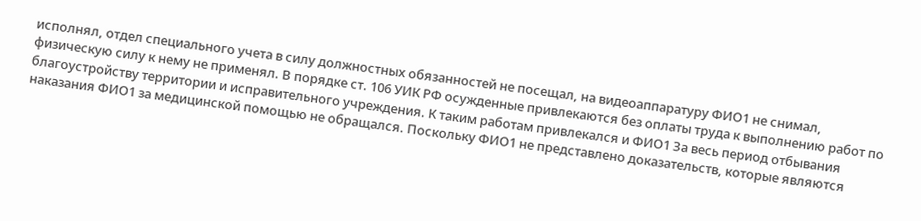исполнял, отдел специального учета в силу должностных обязанностей не посещал, на видеоаппаратуру ФИО1 не снимал, физическую силу к нему не применял. В порядке ст. 106 УИК РФ осужденные привлекаются без оплаты труда к выполнению работ по благоустройству территории и исправительного учреждения. К таким работам привлекался и ФИО1 За весь период отбывания наказания ФИО1 за медицинской помощью не обращался. Поскольку ФИО1 не представлено доказательств, которые являются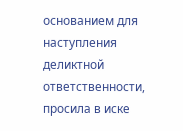основанием для наступления деликтной ответственности, просила в иске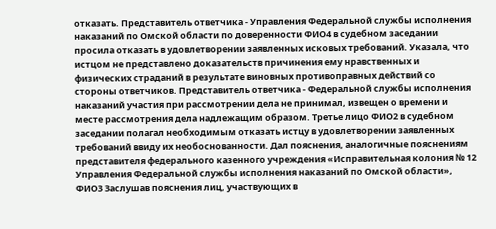отказать. Представитель ответчика - Управления Федеральной службы исполнения наказаний по Омской области по доверенности ФИО4 в судебном заседании просила отказать в удовлетворении заявленных исковых требований. Указала, что истцом не представлено доказательств причинения ему нравственных и физических страданий в результате виновных противоправных действий со стороны ответчиков. Представитель ответчика - Федеральной службы исполнения наказаний участия при рассмотрении дела не принимал, извещен о времени и месте рассмотрения дела надлежащим образом. Третье лицо ФИО2 в судебном заседании полагал необходимым отказать истцу в удовлетворении заявленных требований ввиду их необоснованности. Дал пояснения, аналогичные пояснениям представителя федерального казенного учреждения «Исправительная колония № 12 Управления Федеральной службы исполнения наказаний по Омской области», ФИО3 Заслушав пояснения лиц, участвующих в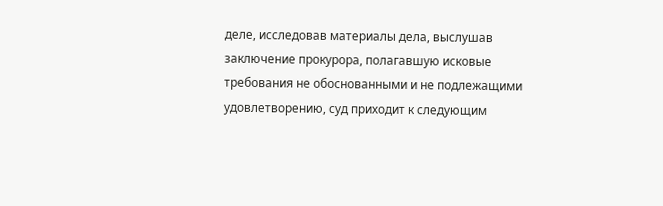деле, исследовав материалы дела, выслушав заключение прокурора, полагавшую исковые требования не обоснованными и не подлежащими удовлетворению, суд приходит к следующим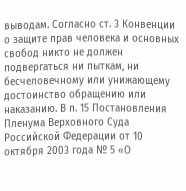выводам. Согласно ст. 3 Конвенции о защите прав человека и основных свобод никто не должен подвергаться ни пыткам, ни бесчеловечному или унижающему достоинство обращению или наказанию. В п. 15 Постановления Пленума Верховного Суда Российской Федерации от 10 октября 2003 года № 5 «О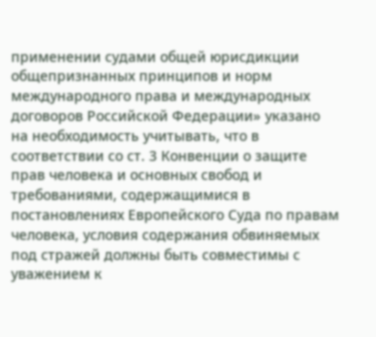применении судами общей юрисдикции общепризнанных принципов и норм международного права и международных договоров Российской Федерации» указано на необходимость учитывать, что в соответствии со ст. 3 Конвенции о защите прав человека и основных свобод и требованиями, содержащимися в постановлениях Европейского Суда по правам человека, условия содержания обвиняемых под стражей должны быть совместимы с уважением к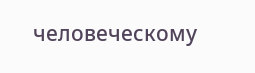человеческому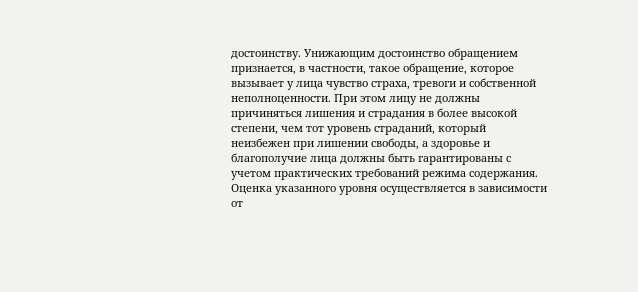достоинству. Унижающим достоинство обращением признается, в частности, такое обращение, которое вызывает у лица чувство страха, тревоги и собственной неполноценности. При этом лицу не должны причиняться лишения и страдания в более высокой степени, чем тот уровень страданий, который неизбежен при лишении свободы, а здоровье и благополучие лица должны быть гарантированы с учетом практических требований режима содержания. Оценка указанного уровня осуществляется в зависимости от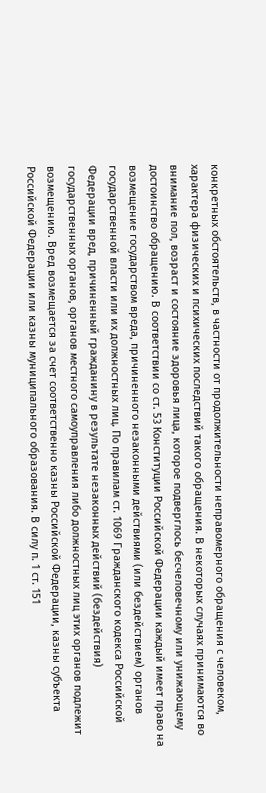конкретных обстоятельств, в частности от продолжительности неправомерного обращения с человеком, характера физических и психических последствий такого обращения. В некоторых случаях принимаются во внимание пол, возраст и состояние здоровья лица, которое подверглось бесчеловечному или унижающему достоинство обращению. В соответствии со ст. 53 Конституции Российской Федерации каждый имеет право на возмещение государством вреда, причиненного незаконными действиями (или бездействием) органов государственной власти или их должностных лиц. По правилам ст. 1069 Гражданского кодекса Российской Федерации вред, причиненный гражданину в результате незаконных действий (бездействия) государственных органов, органов местного самоуправления либо должностных лиц этих органов подлежит возмещению. Вред возмещается за счет соответственно казны Российской Федерации, казны субъекта Российской Федерации или казны муниципального образования. В силу п. 1 ст. 151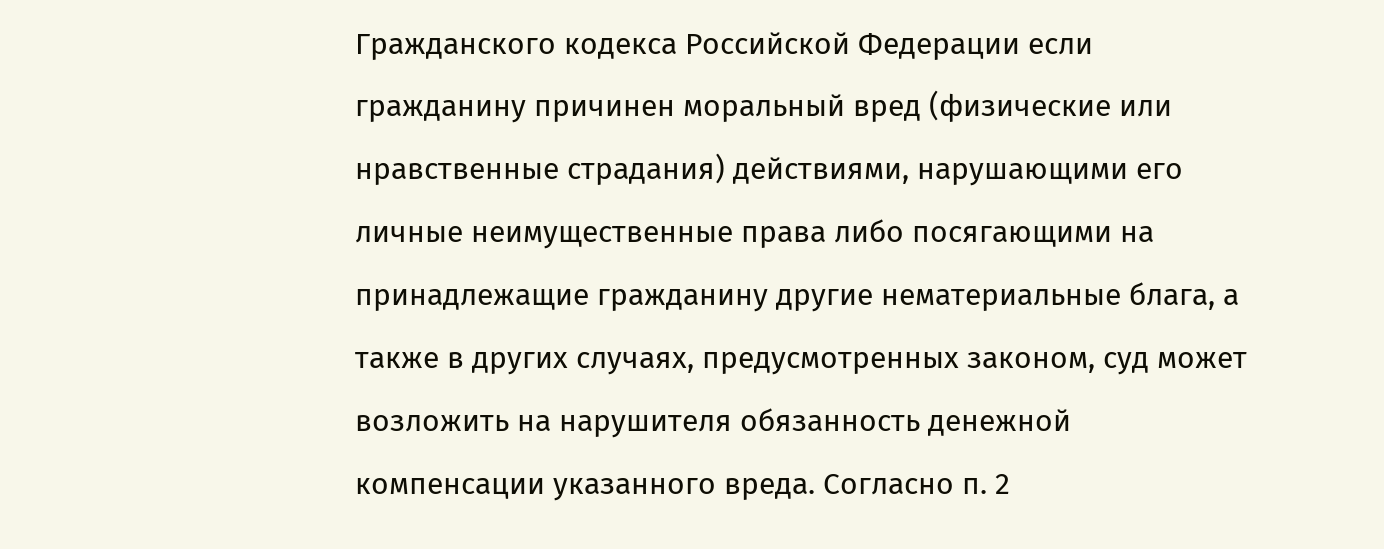Гражданского кодекса Российской Федерации если гражданину причинен моральный вред (физические или нравственные страдания) действиями, нарушающими его личные неимущественные права либо посягающими на принадлежащие гражданину другие нематериальные блага, а также в других случаях, предусмотренных законом, суд может возложить на нарушителя обязанность денежной компенсации указанного вреда. Согласно п. 2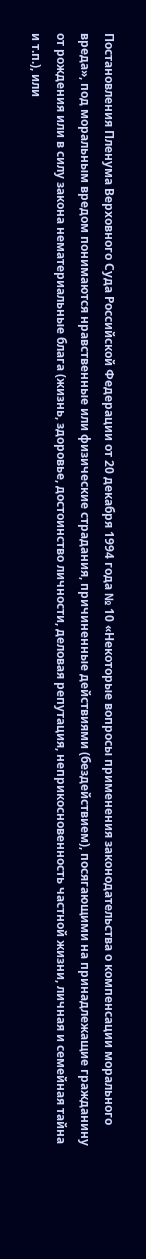Постановления Пленума Верховного Суда Российской Федерации от 20 декабря 1994 года № 10 «Некоторые вопросы применения законодательства о компенсации морального вреда», под моральным вредом понимаются нравственные или физические страдания, причиненные действиями (бездействием), посягающими на принадлежащие гражданину от рождения или в силу закона нематериальные блага (жизнь, здоровье, достоинство личности, деловая репутация, неприкосновенность частной жизни, личная и семейная тайна и т.п.), или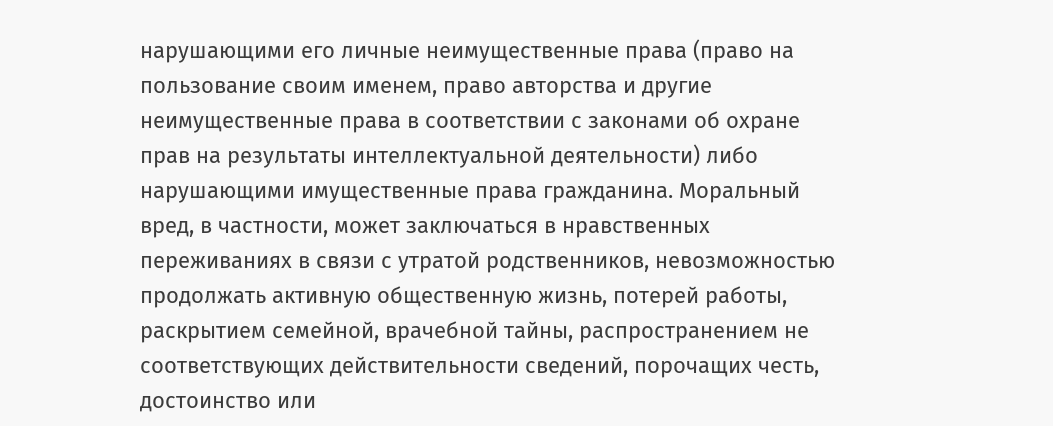нарушающими его личные неимущественные права (право на пользование своим именем, право авторства и другие неимущественные права в соответствии с законами об охране прав на результаты интеллектуальной деятельности) либо нарушающими имущественные права гражданина. Моральный вред, в частности, может заключаться в нравственных переживаниях в связи с утратой родственников, невозможностью продолжать активную общественную жизнь, потерей работы, раскрытием семейной, врачебной тайны, распространением не соответствующих действительности сведений, порочащих честь, достоинство или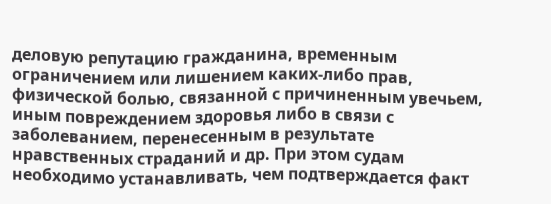деловую репутацию гражданина, временным ограничением или лишением каких-либо прав, физической болью, связанной с причиненным увечьем, иным повреждением здоровья либо в связи с заболеванием, перенесенным в результате нравственных страданий и др. При этом судам необходимо устанавливать, чем подтверждается факт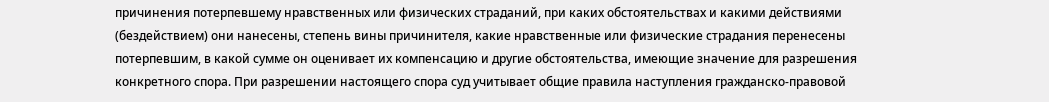причинения потерпевшему нравственных или физических страданий, при каких обстоятельствах и какими действиями (бездействием) они нанесены, степень вины причинителя, какие нравственные или физические страдания перенесены потерпевшим, в какой сумме он оценивает их компенсацию и другие обстоятельства, имеющие значение для разрешения конкретного спора. При разрешении настоящего спора суд учитывает общие правила наступления гражданско-правовой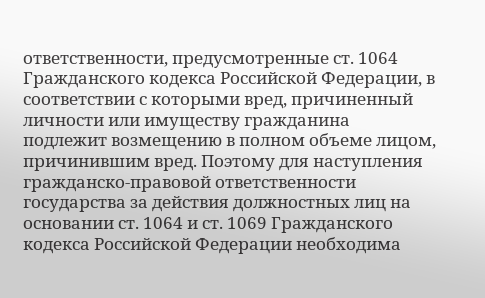ответственности, предусмотренные ст. 1064 Гражданского кодекса Российской Федерации, в соответствии с которыми вред, причиненный личности или имуществу гражданина подлежит возмещению в полном объеме лицом, причинившим вред. Поэтому для наступления гражданско-правовой ответственности государства за действия должностных лиц на основании ст. 1064 и ст. 1069 Гражданского кодекса Российской Федерации необходима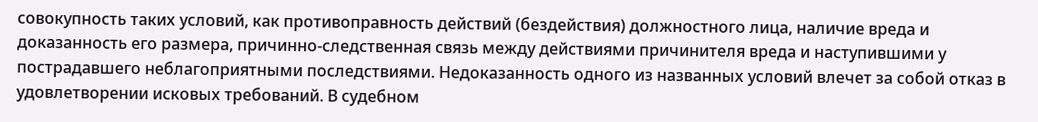совокупность таких условий, как противоправность действий (бездействия) должностного лица, наличие вреда и доказанность его размера, причинно-следственная связь между действиями причинителя вреда и наступившими у пострадавшего неблагоприятными последствиями. Недоказанность одного из названных условий влечет за собой отказ в удовлетворении исковых требований. В судебном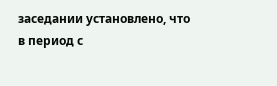заседании установлено, что в период с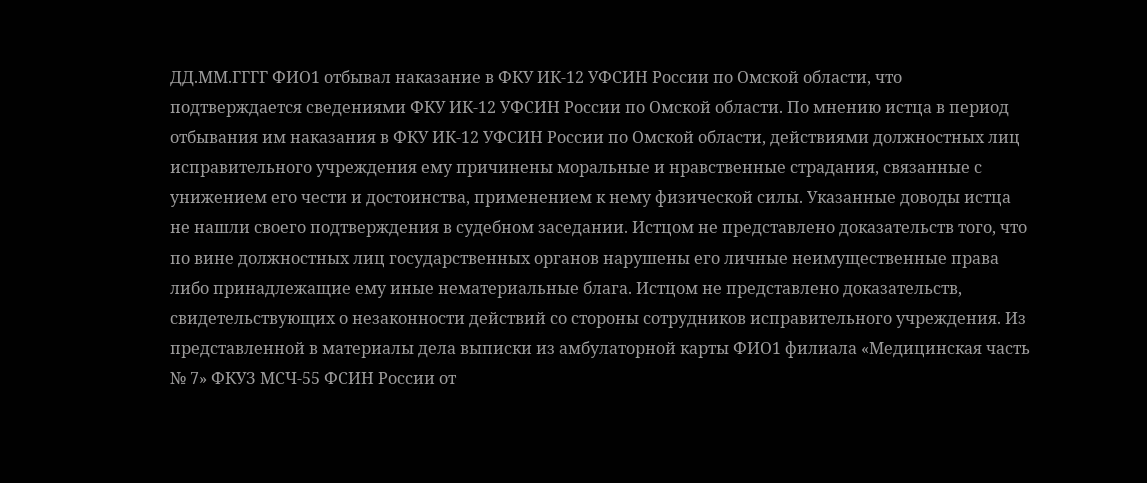ДД.ММ.ГГГГ ФИО1 отбывал наказание в ФКУ ИК-12 УФСИН России по Омской области, что подтверждается сведениями ФКУ ИК-12 УФСИН России по Омской области. По мнению истца в период отбывания им наказания в ФКУ ИК-12 УФСИН России по Омской области, действиями должностных лиц исправительного учреждения ему причинены моральные и нравственные страдания, связанные с унижением его чести и достоинства, применением к нему физической силы. Указанные доводы истца не нашли своего подтверждения в судебном заседании. Истцом не представлено доказательств того, что по вине должностных лиц государственных органов нарушены его личные неимущественные права либо принадлежащие ему иные нематериальные блага. Истцом не представлено доказательств, свидетельствующих о незаконности действий со стороны сотрудников исправительного учреждения. Из представленной в материалы дела выписки из амбулаторной карты ФИО1 филиала «Медицинская часть № 7» ФКУЗ МСЧ-55 ФСИН России от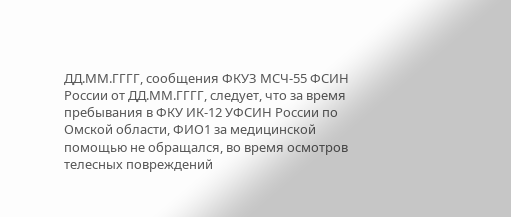ДД.ММ.ГГГГ, сообщения ФКУЗ МСЧ-55 ФСИН России от ДД.ММ.ГГГГ, следует, что за время пребывания в ФКУ ИК-12 УФСИН России по Омской области, ФИО1 за медицинской помощью не обращался, во время осмотров телесных повреждений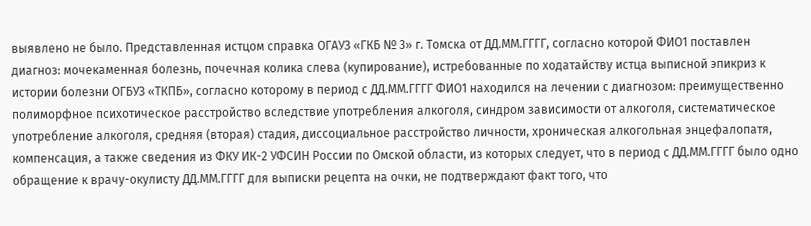выявлено не было. Представленная истцом справка ОГАУЗ «ГКБ № 3» г. Томска от ДД.ММ.ГГГГ, согласно которой ФИО1 поставлен диагноз: мочекаменная болезнь, почечная колика слева (купирование), истребованные по ходатайству истца выписной эпикриз к истории болезни ОГБУЗ «ТКПБ», согласно которому в период с ДД.ММ.ГГГГ ФИО1 находился на лечении с диагнозом: преимущественно полиморфное психотическое расстройство вследствие употребления алкоголя, синдром зависимости от алкоголя, систематическое употребление алкоголя, средняя (вторая) стадия, диссоциальное расстройство личности, хроническая алкогольная энцефалопатя, компенсация, а также сведения из ФКУ ИК-2 УФСИН России по Омской области, из которых следует, что в период с ДД.ММ.ГГГГ было одно обращение к врачу-окулисту ДД.ММ.ГГГГ для выписки рецепта на очки, не подтверждают факт того, что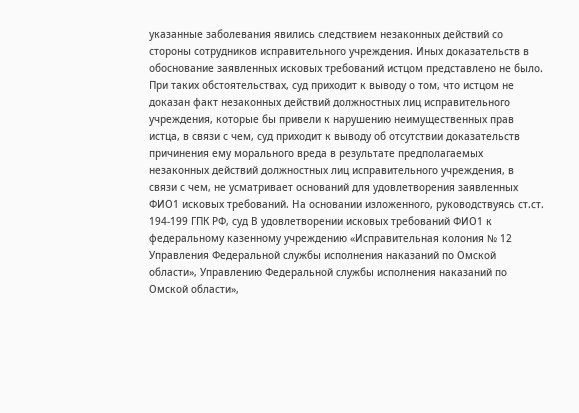указанные заболевания явились следствием незаконных действий со стороны сотрудников исправительного учреждения. Иных доказательств в обоснование заявленных исковых требований истцом представлено не было. При таких обстоятельствах, суд приходит к выводу о том, что истцом не доказан факт незаконных действий должностных лиц исправительного учреждения, которые бы привели к нарушению неимущественных прав истца, в связи с чем, суд приходит к выводу об отсутствии доказательств причинения ему морального вреда в результате предполагаемых незаконных действий должностных лиц исправительного учреждения, в связи с чем, не усматривает оснований для удовлетворения заявленных ФИО1 исковых требований. На основании изложенного, руководствуясь ст.ст. 194-199 ГПК РФ, суд В удовлетворении исковых требований ФИО1 к федеральному казенному учреждению «Исправительная колония № 12 Управления Федеральной службы исполнения наказаний по Омской области», Управлению Федеральной службы исполнения наказаний по Омской области»,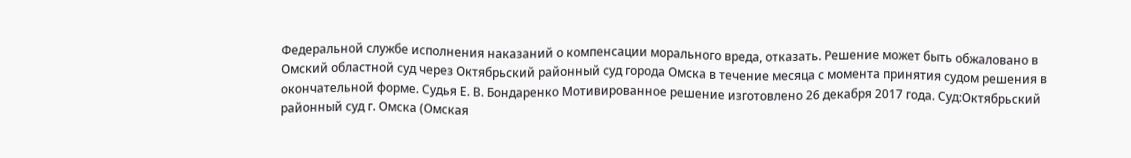Федеральной службе исполнения наказаний о компенсации морального вреда, отказать. Решение может быть обжаловано в Омский областной суд через Октябрьский районный суд города Омска в течение месяца с момента принятия судом решения в окончательной форме. Судья Е. В. Бондаренко Мотивированное решение изготовлено 26 декабря 2017 года. Суд:Октябрьский районный суд г. Омска (Омская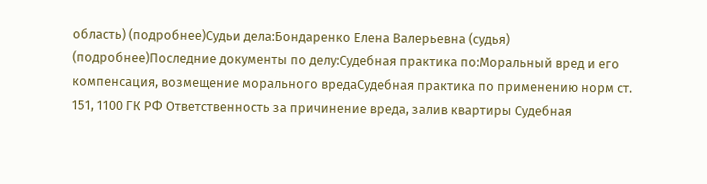область) (подробнее)Судьи дела:Бондаренко Елена Валерьевна (судья) (подробнее)Последние документы по делу:Судебная практика по:Моральный вред и его компенсация, возмещение морального вредаСудебная практика по применению норм ст. 151, 1100 ГК РФ Ответственность за причинение вреда, залив квартиры Судебная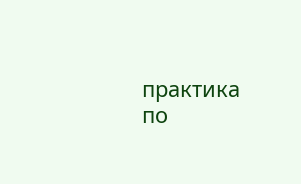практика по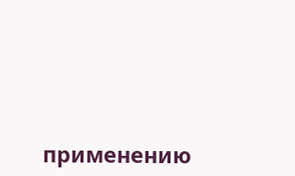применению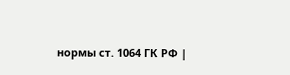нормы ст. 1064 ГК РФ |